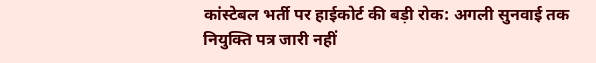कांस्टेबल भर्ती पर हाईकोर्ट की बड़ी रोक: अगली सुनवाई तक नियुक्ति पत्र जारी नहीं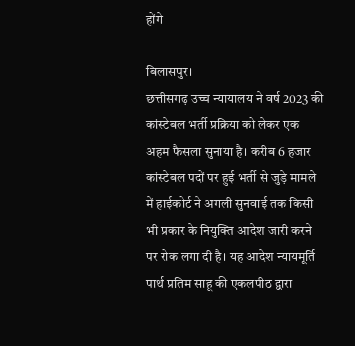होंगे

बिलासपुर।
छत्तीसगढ़ उच्च न्यायालय ने वर्ष 2023 की कांस्टेबल भर्ती प्रक्रिया को लेकर एक अहम फैसला सुनाया है। करीब 6 हजार कांस्टेबल पदों पर हुई भर्ती से जुड़े मामले में हाईकोर्ट ने अगली सुनवाई तक किसी भी प्रकार के नियुक्ति आदेश जारी करने पर रोक लगा दी है। यह आदेश न्यायमूर्ति पार्थ प्रतिम साहू की एकलपीठ द्वारा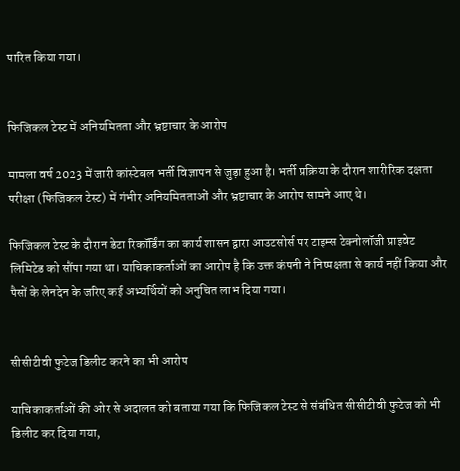पारित किया गया।


फिजिकल टेस्ट में अनियमितता और भ्रष्टाचार के आरोप

मामला वर्ष 2023 में जारी कांस्टेबल भर्ती विज्ञापन से जुड़ा हुआ है। भर्ती प्रक्रिया के दौरान शारीरिक दक्षता परीक्षा (फिजिकल टेस्ट) में गंभीर अनियमितताओं और भ्रष्टाचार के आरोप सामने आए थे।

फिजिकल टेस्ट के दौरान डेटा रिकॉर्डिंग का कार्य शासन द्वारा आउटसोर्स पर टाइम्स टेक्नोलॉजी प्राइवेट लिमिटेड को सौंपा गया था। याचिकाकर्ताओं का आरोप है कि उक्त कंपनी ने निष्पक्षता से कार्य नहीं किया और पैसों के लेनदेन के जरिए कई अभ्यर्थियों को अनुचित लाभ दिया गया।


सीसीटीवी फुटेज डिलीट करने का भी आरोप

याचिकाकर्ताओं की ओर से अदालत को बताया गया कि फिजिकल टेस्ट से संबंधित सीसीटीवी फुटेज को भी डिलीट कर दिया गया,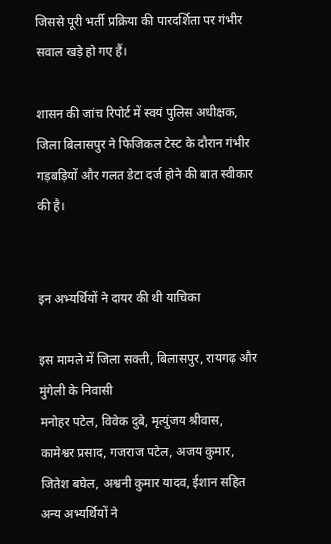जिससे पूरी भर्ती प्रक्रिया की पारदर्शिता पर गंभीर सवाल खड़े हो गए हैं।

शासन की जांच रिपोर्ट में स्वयं पुलिस अधीक्षक, जिला बिलासपुर ने फिजिकल टेस्ट के दौरान गंभीर गड़बड़ियों और गलत डेटा दर्ज होने की बात स्वीकार की है।


इन अभ्यर्थियों ने दायर की थी याचिका

इस मामले में जिला सक्ती, बिलासपुर, रायगढ़ और मुंगेली के निवासी
मनोहर पटेल, विवेक दुबे, मृत्युंजय श्रीवास, कामेश्वर प्रसाद, गजराज पटेल, अजय कुमार, जितेश बघेल, अश्वनी कुमार यादव, ईशान सहित अन्य अभ्यर्थियों ने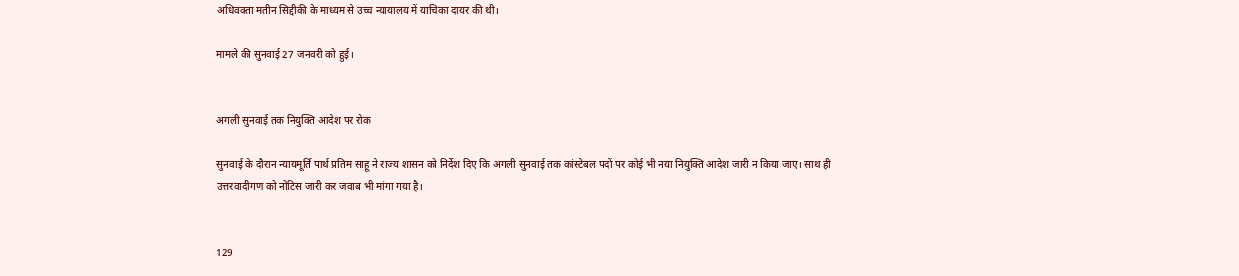अधिवक्ता मतीन सिद्दीकी के माध्यम से उच्च न्यायालय में याचिका दायर की थी।

मामले की सुनवाई 27 जनवरी को हुई।


अगली सुनवाई तक नियुक्ति आदेश पर रोक

सुनवाई के दौरान न्यायमूर्ति पार्थ प्रतिम साहू ने राज्य शासन को निर्देश दिए कि अगली सुनवाई तक कांस्टेबल पदों पर कोई भी नया नियुक्ति आदेश जारी न किया जाए। साथ ही उत्तरवादीगण को नोटिस जारी कर जवाब भी मांगा गया है।


129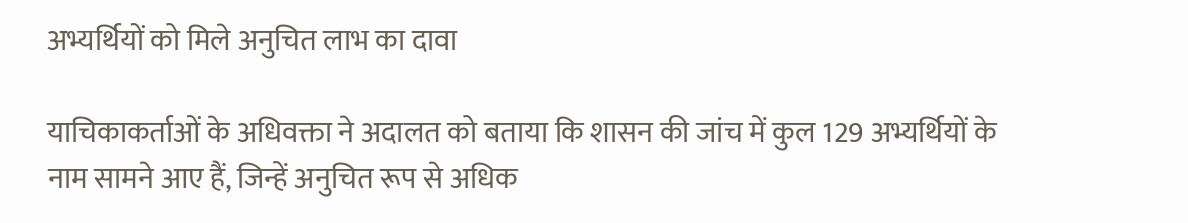अभ्यर्थियों को मिले अनुचित लाभ का दावा

याचिकाकर्ताओं के अधिवक्ता ने अदालत को बताया कि शासन की जांच में कुल 129 अभ्यर्थियों के नाम सामने आए हैं, जिन्हें अनुचित रूप से अधिक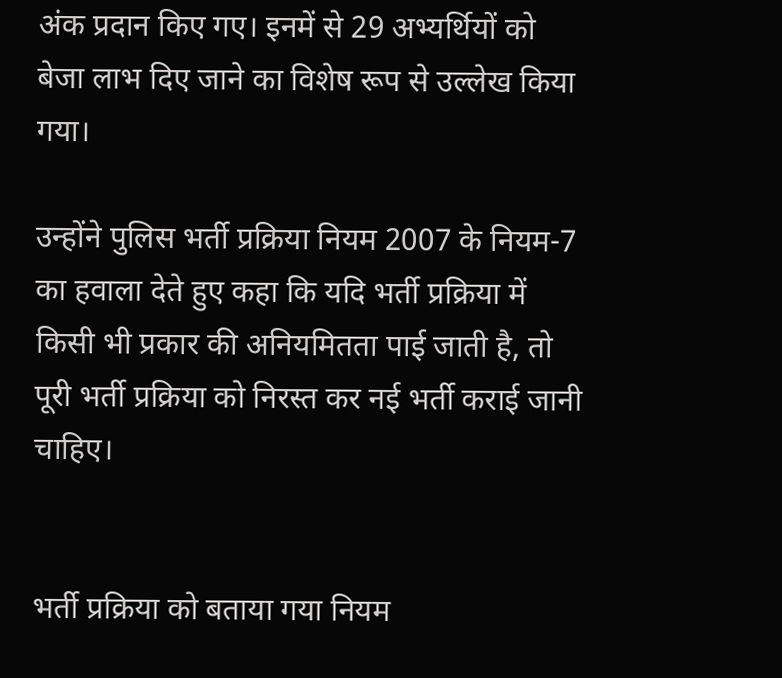अंक प्रदान किए गए। इनमें से 29 अभ्यर्थियों को बेजा लाभ दिए जाने का विशेष रूप से उल्लेख किया गया।

उन्होंने पुलिस भर्ती प्रक्रिया नियम 2007 के नियम-7 का हवाला देते हुए कहा कि यदि भर्ती प्रक्रिया में किसी भी प्रकार की अनियमितता पाई जाती है, तो पूरी भर्ती प्रक्रिया को निरस्त कर नई भर्ती कराई जानी चाहिए।


भर्ती प्रक्रिया को बताया गया नियम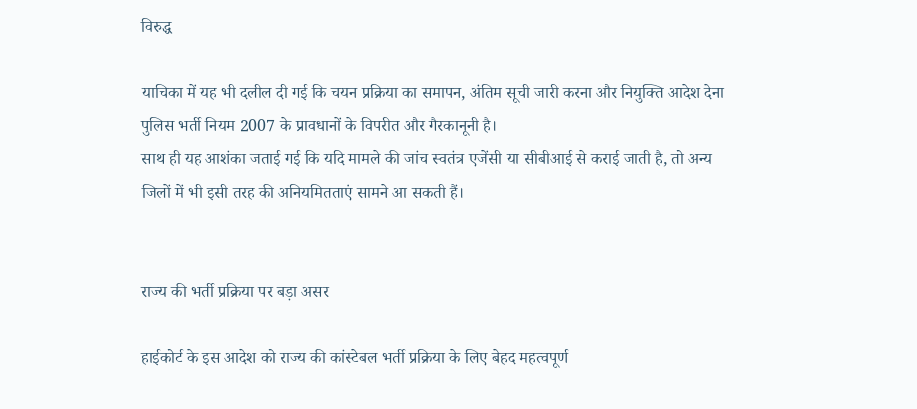विरुद्ध

याचिका में यह भी दलील दी गई कि चयन प्रक्रिया का समापन, अंतिम सूची जारी करना और नियुक्ति आदेश देना पुलिस भर्ती नियम 2007 के प्रावधानों के विपरीत और गैरकानूनी है।
साथ ही यह आशंका जताई गई कि यदि मामले की जांच स्वतंत्र एजेंसी या सीबीआई से कराई जाती है, तो अन्य जिलों में भी इसी तरह की अनियमितताएं सामने आ सकती हैं।


राज्य की भर्ती प्रक्रिया पर बड़ा असर

हाईकोर्ट के इस आदेश को राज्य की कांस्टेबल भर्ती प्रक्रिया के लिए बेहद महत्वपूर्ण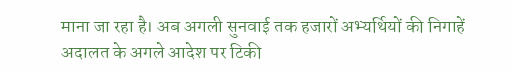माना जा रहा है। अब अगली सुनवाई तक हजारों अभ्यर्थियों की निगाहें अदालत के अगले आदेश पर टिकी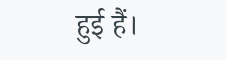हुई हैं।